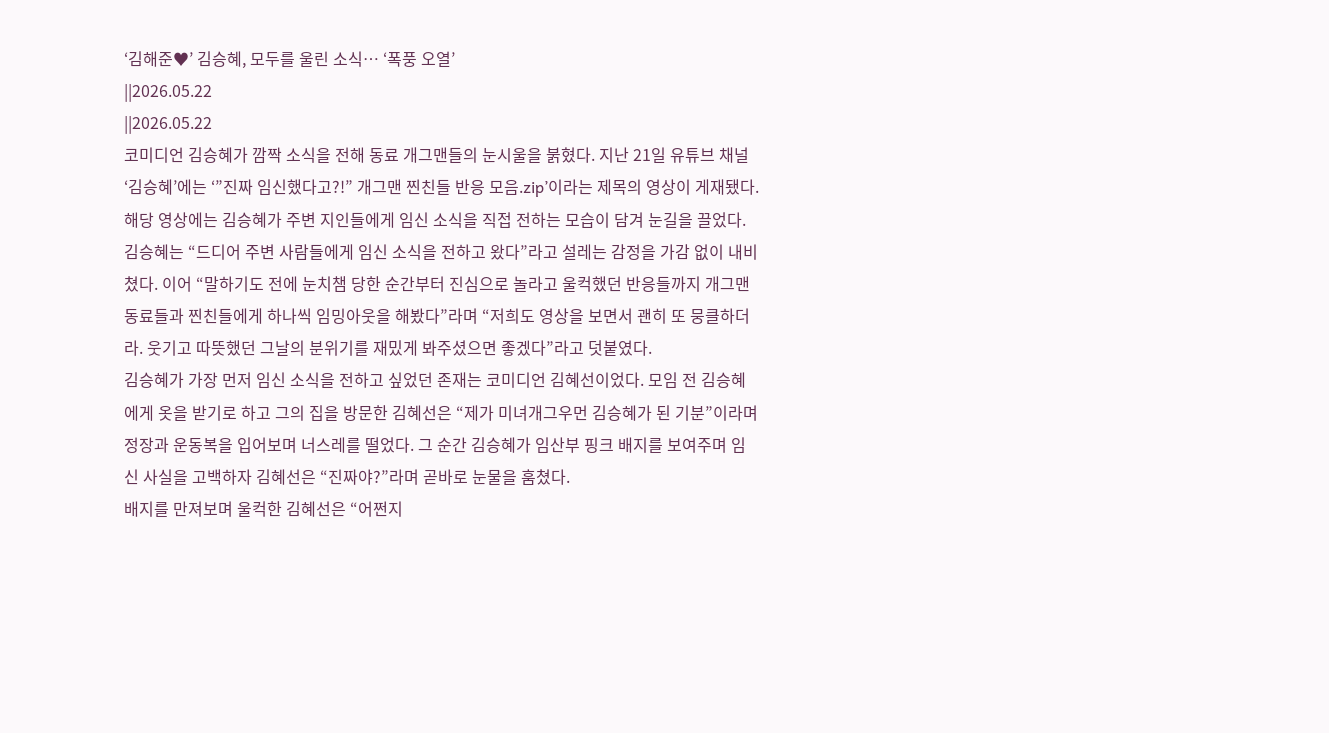‘김해준♥’ 김승혜, 모두를 울린 소식… ‘폭풍 오열’
||2026.05.22
||2026.05.22
코미디언 김승혜가 깜짝 소식을 전해 동료 개그맨들의 눈시울을 붉혔다. 지난 21일 유튜브 채널 ‘김승혜’에는 ‘”진짜 임신했다고?!” 개그맨 찐친들 반응 모음.zip’이라는 제목의 영상이 게재됐다. 해당 영상에는 김승혜가 주변 지인들에게 임신 소식을 직접 전하는 모습이 담겨 눈길을 끌었다.
김승혜는 “드디어 주변 사람들에게 임신 소식을 전하고 왔다”라고 설레는 감정을 가감 없이 내비쳤다. 이어 “말하기도 전에 눈치챔 당한 순간부터 진심으로 놀라고 울컥했던 반응들까지 개그맨 동료들과 찐친들에게 하나씩 임밍아웃을 해봤다”라며 “저희도 영상을 보면서 괜히 또 뭉클하더라. 웃기고 따뜻했던 그날의 분위기를 재밌게 봐주셨으면 좋겠다”라고 덧붙였다.
김승혜가 가장 먼저 임신 소식을 전하고 싶었던 존재는 코미디언 김혜선이었다. 모임 전 김승혜에게 옷을 받기로 하고 그의 집을 방문한 김혜선은 “제가 미녀개그우먼 김승혜가 된 기분”이라며 정장과 운동복을 입어보며 너스레를 떨었다. 그 순간 김승혜가 임산부 핑크 배지를 보여주며 임신 사실을 고백하자 김혜선은 “진짜야?”라며 곧바로 눈물을 훔쳤다.
배지를 만져보며 울컥한 김혜선은 “어쩐지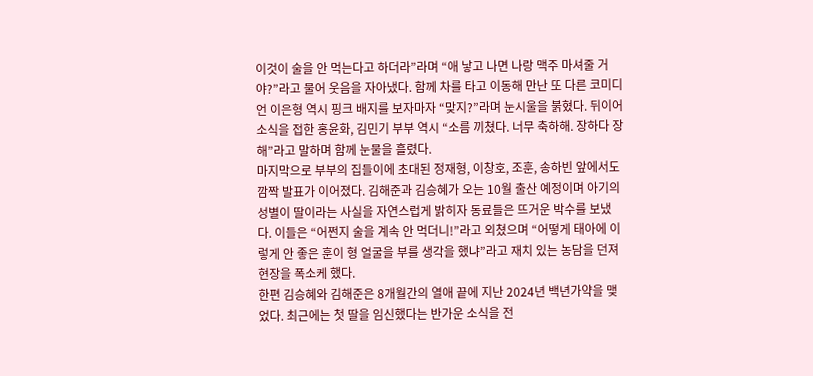이것이 술을 안 먹는다고 하더라”라며 “애 낳고 나면 나랑 맥주 마셔줄 거야?”라고 물어 웃음을 자아냈다. 함께 차를 타고 이동해 만난 또 다른 코미디언 이은형 역시 핑크 배지를 보자마자 “맞지?”라며 눈시울을 붉혔다. 뒤이어 소식을 접한 홍윤화, 김민기 부부 역시 “소름 끼쳤다. 너무 축하해. 장하다 장해”라고 말하며 함께 눈물을 흘렸다.
마지막으로 부부의 집들이에 초대된 정재형, 이창호, 조훈, 송하빈 앞에서도 깜짝 발표가 이어졌다. 김해준과 김승혜가 오는 10월 출산 예정이며 아기의 성별이 딸이라는 사실을 자연스럽게 밝히자 동료들은 뜨거운 박수를 보냈다. 이들은 “어쩐지 술을 계속 안 먹더니!”라고 외쳤으며 “어떻게 태아에 이렇게 안 좋은 훈이 형 얼굴을 부를 생각을 했냐”라고 재치 있는 농담을 던져 현장을 폭소케 했다.
한편 김승혜와 김해준은 8개월간의 열애 끝에 지난 2024년 백년가약을 맺었다. 최근에는 첫 딸을 임신했다는 반가운 소식을 전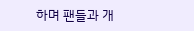하며 팬들과 개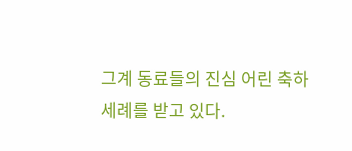그계 동료들의 진심 어린 축하 세례를 받고 있다.